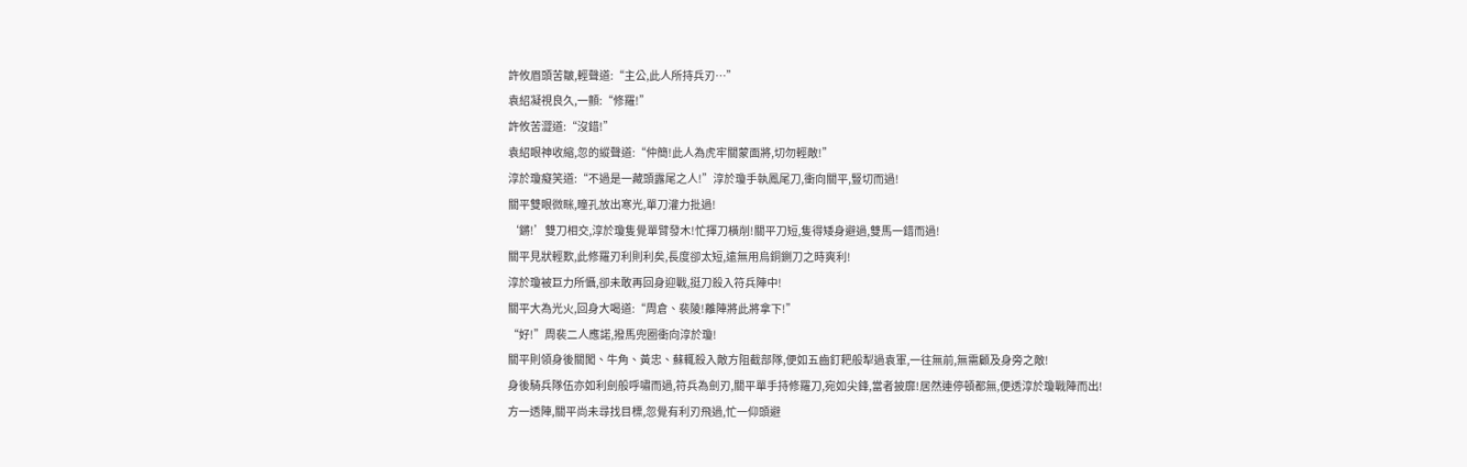許攸眉頭苦皺,輕聲道:“主公,此人所持兵刃…”
袁紹凝視良久,一顫:“修羅!”
許攸苦澀道:“沒錯!”
袁紹眼神收縮,忽的縱聲道:“仲簡!此人為虎牢關蒙面將,切勿輕敵!”
淳於瓊癡笑道:“不過是一藏頭露尾之人!”淳於瓊手執鳳尾刀,衝向關平,豎切而過!
關平雙眼微眯,瞳孔放出寒光,單刀灌力批過!
‘鏘!’雙刀相交,淳於瓊隻覺單臂發木!忙揮刀橫削!關平刀短,隻得矮身避過,雙馬一錯而過!
關平見狀輕歎,此修羅刃利則利矣,長度卻太短,遠無用烏銅鍘刀之時爽利!
淳於瓊被巨力所懾,卻未敢再回身迎戰,挺刀殺入符兵陣中!
關平大為光火,回身大喝道:“周倉、裴陵!離陣將此將拿下!”
“好!”周裴二人應諾,撥馬兜圈衝向淳於瓊!
關平則領身後關闖、牛角、黃忠、蘇輒殺入敵方阻截部隊,便如五齒釘耙般犁過袁軍,一往無前,無需顧及身旁之敵!
身後騎兵隊伍亦如利劍般呼嘯而過,符兵為劍刃,關平單手持修羅刀,宛如尖鋒,當者披靡!居然連停頓都無,便透淳於瓊戰陣而出!
方一透陣,關平尚未尋找目標,忽覺有利刃飛過,忙一仰頭避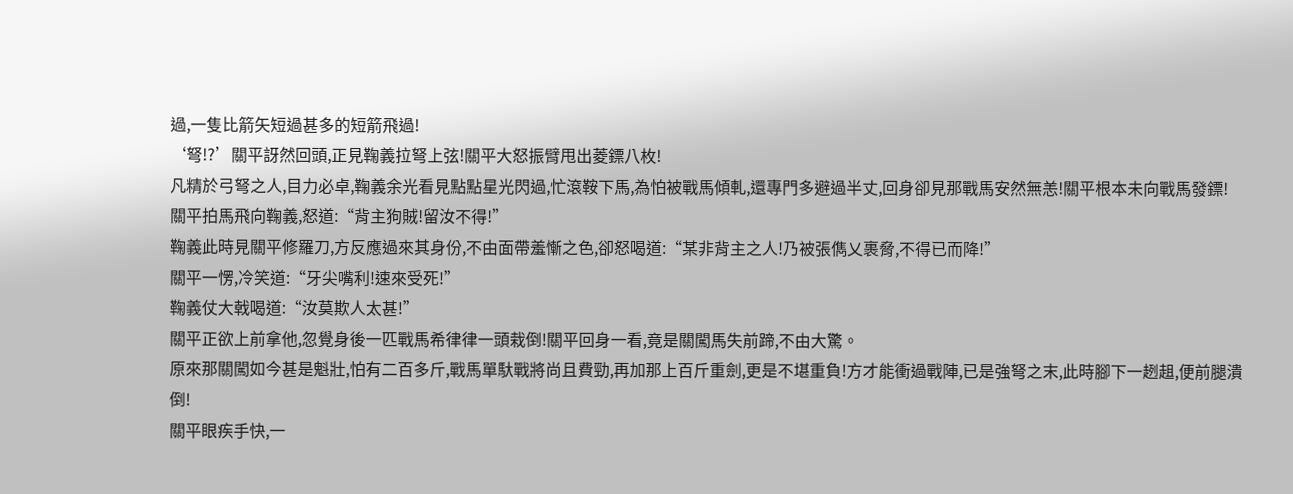過,一隻比箭矢短過甚多的短箭飛過!
‘弩!?’關平訝然回頭,正見鞠義拉弩上弦!關平大怒振臂甩出菱鏢八枚!
凡精於弓弩之人,目力必卓,鞠義余光看見點點星光閃過,忙滾鞍下馬,為怕被戰馬傾軋,還專門多避過半丈,回身卻見那戰馬安然無恙!關平根本未向戰馬發鏢!
關平拍馬飛向鞠義,怒道:“背主狗賊!留汝不得!”
鞠義此時見關平修羅刀,方反應過來其身份,不由面帶羞慚之色,卻怒喝道:“某非背主之人!乃被張儁乂裹脅,不得已而降!”
關平一愣,冷笑道:“牙尖嘴利!速來受死!”
鞠義仗大戟喝道:“汝莫欺人太甚!”
關平正欲上前拿他,忽覺身後一匹戰馬希律律一頭栽倒!關平回身一看,竟是關闖馬失前蹄,不由大驚。
原來那關闖如今甚是魁壯,怕有二百多斤,戰馬單馱戰將尚且費勁,再加那上百斤重劍,更是不堪重負!方才能衝過戰陣,已是強弩之末,此時腳下一趔趄,便前腿潰倒!
關平眼疾手快,一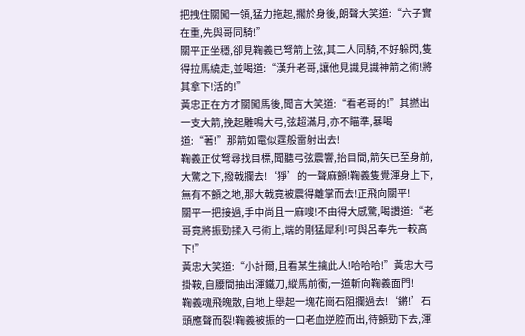把拽住關闖一領,猛力拖起,擱於身後,朗聲大笑道:“六子實在重,先與哥同騎!”
關平正坐穩,卻見鞠義已弩箭上弦,其二人同騎,不好躲閃,隻得拉馬繞走,並喝道:“漢升老哥,讓他見識見識神箭之術!將其拿下!活的!”
黃忠正在方才關闖馬後,聞言大笑道:“看老哥的!”其撚出一支大箭,挽起雕鳴大弓,弦超滿月,亦不瞄準,暴喝道:“著!”那箭如電似霆般雷射出去!
鞠義正仗弩尋找目標,聞聽弓弦震響,抬目間,箭矢已至身前,大驚之下,撥戟攔去!‘猙’的一聲麻顫!鞠義隻覺渾身上下,無有不顫之地,那大戟竟被震得離掌而去!正飛向關平!
關平一把接過,手中尚且一麻嗖!不由得大感驚,喝讚道:“老哥竟將振勁揉入弓術上,端的剛猛犀利!可與呂奉先一較高下!”
黃忠大笑道:“小計爾,且看某生擒此人!哈哈哈!”黃忠大弓掛鞍,自腰間抽出渾鐵刀,縱馬前衝,一道斬向鞠義面門!
鞠義魂飛魄散,自地上舉起一塊花崗石阻攔過去!‘鏘!’石頭應聲而裂!鞠義被振的一口老血逆腔而出,待顫勁下去,渾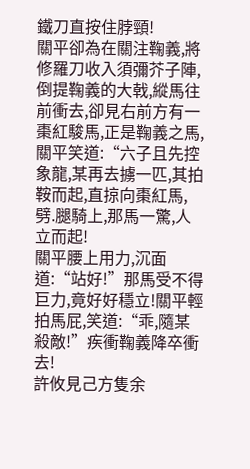鐵刀直按住脖頸!
關平卻為在關注鞠義,將修羅刀收入須彌芥子陣,倒提鞠義的大戟,縱馬往前衝去,卻見右前方有一棗紅駿馬,正是鞠義之馬,關平笑道:“六子且先控象龍,某再去擄一匹,其拍鞍而起,直掠向棗紅馬,劈.腿騎上,那馬一驚,人立而起!
關平腰上用力,沉面道:“站好!”那馬受不得巨力,竟好好穩立!關平輕拍馬屁,笑道:“乖,隨某殺敵!”疾衝鞠義降卒衝去!
許攸見己方隻余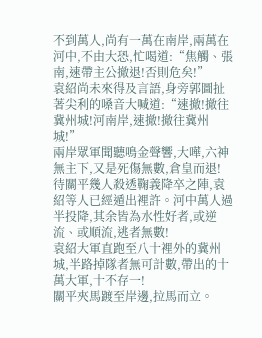不到萬人,尚有一萬在南岸,兩萬在河中,不由大恐,忙喝道:“焦觸、張南,速帶主公撤退!否則危矣!”
袁紹尚未來得及言語,身旁郭圖扯著尖利的嗓音大喊道:“速撤!撤往冀州城!河南岸,速撤!撤往冀州城!”
兩岸眾軍聞聽鳴金聲響,大嘩,六神無主下,又是死傷無數,倉皇而退!
待關平幾人殺透鞠義降卒之陣,袁紹等人已經遁出裡許。河中萬人過半投降,其余皆為水性好者,或逆流、或順流,逃者無數!
袁紹大軍直跑至八十裡外的冀州城,半路掉隊者無可計數,帶出的十萬大軍,十不存一!
關平夾馬踱至岸邊,拉馬而立。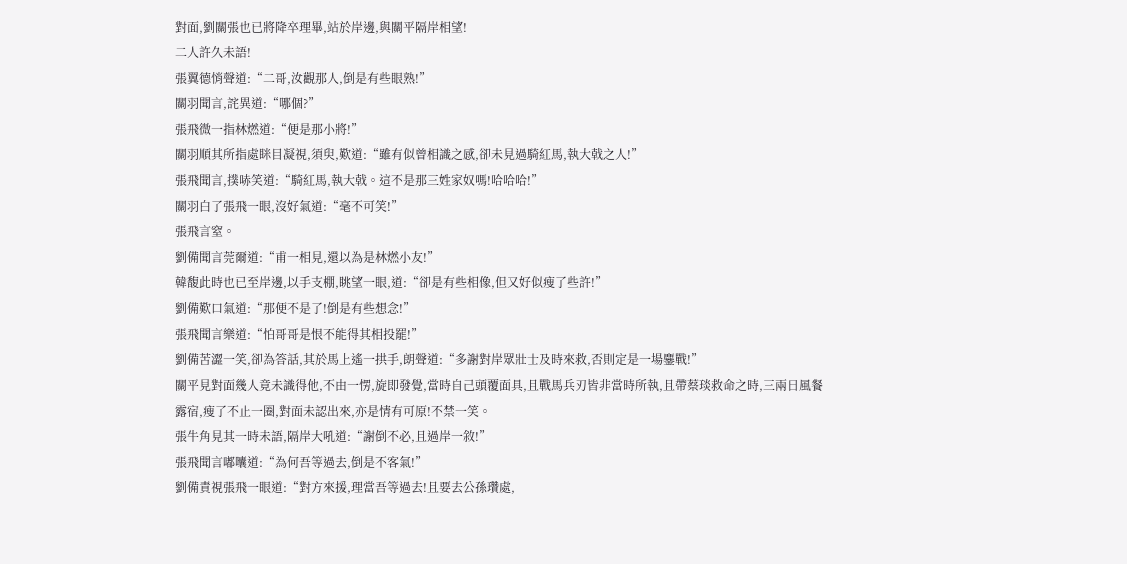對面,劉關張也已將降卒理畢,站於岸邊,與關平隔岸相望!
二人許久未語!
張翼德悄聲道:“二哥,汝觀那人,倒是有些眼熟!”
關羽聞言,詫異道:“哪個?”
張飛微一指林燃道:“便是那小將!”
關羽順其所指處眯目凝視,須臾,歎道:“雖有似曾相識之感,卻未見過騎紅馬,執大戟之人!”
張飛聞言,撲哧笑道:“騎紅馬,執大戟。這不是那三姓家奴嗎!哈哈哈!”
關羽白了張飛一眼,沒好氣道:“毫不可笑!”
張飛言窒。
劉備聞言莞爾道:“甫一相見,還以為是林燃小友!”
韓馥此時也已至岸邊,以手支棚,眺望一眼,道:“卻是有些相像,但又好似瘦了些許!”
劉備歎口氣道:“那便不是了!倒是有些想念!”
張飛聞言樂道:“怕哥哥是恨不能得其相投罷!”
劉備苦澀一笑,卻為答話,其於馬上遙一拱手,朗聲道:“多謝對岸眾壯士及時來救,否則定是一場鏖戰!”
關平見對面幾人竟未識得他,不由一愣,旋即發覺,當時自己頭覆面具,且戰馬兵刃皆非當時所執,且帶蔡琰救命之時,三兩日風餐露宿,瘦了不止一圈,對面未認出來,亦是情有可原!不禁一笑。
張牛角見其一時未語,隔岸大吼道:“謝倒不必,且過岸一敘!”
張飛聞言嘟囔道:“為何吾等過去,倒是不客氣!”
劉備責視張飛一眼道:“對方來援,理當吾等過去!且要去公孫瓚處,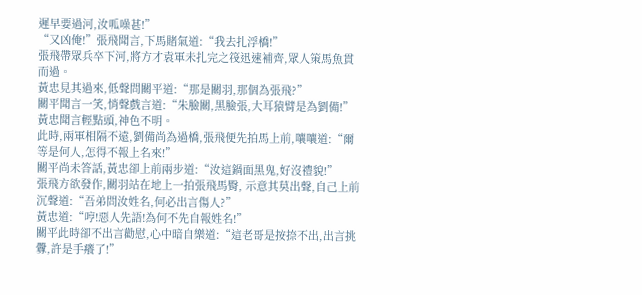遲早要過河,汝呱噪甚!”
“又凶俺!”張飛聞言,下馬賭氣道:“我去扎浮橋!”
張飛帶眾兵卒下河,將方才袁軍未扎完之筏迅速補齊,眾人策馬魚貫而過。
黃忠見其過來,低聲問關平道:“那是關羽,那個為張飛?”
關平聞言一笑,悄聲戲言道:“朱臉關,黑臉張,大耳猿臂是為劉備!”
黃忠聞言輕點頭,神色不明。
此時,兩軍相隔不遠,劉備尚為過橋,張飛便先拍馬上前,嚷嚷道:“爾等是何人,怎得不報上名來!”
關平尚未答話,黃忠卻上前兩步道:“汝這鍋面黑鬼,好沒禮貌!”
張飛方欲發作,關羽站在地上一拍張飛馬臀, 示意其莫出聲,自己上前沉聲道:“吾弟問汝姓名,何必出言傷人?”
黃忠道:“哼!惡人先語!為何不先自報姓名!”
關平此時卻不出言勸慰,心中暗自樂道:“這老哥是按捺不出,出言挑釁,許是手癢了!”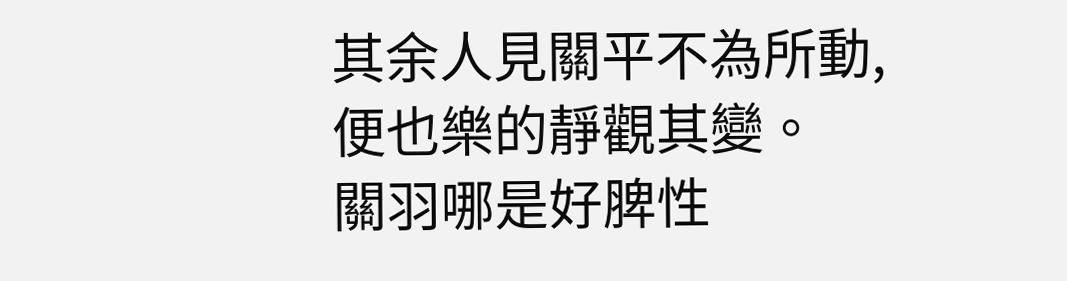其余人見關平不為所動,便也樂的靜觀其變。
關羽哪是好脾性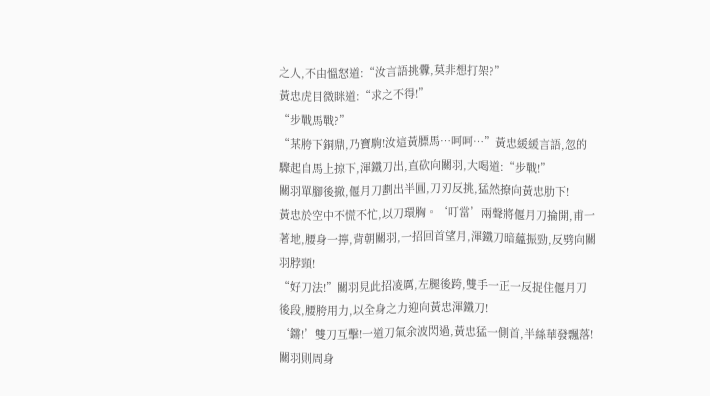之人,不由慍怒道:“汝言語挑釁,莫非想打架?”
黃忠虎目微眯道:“求之不得!”
“步戰馬戰?”
“某胯下銅鼎,乃寶駒!汝這黃膘馬…呵呵…”黃忠緩緩言語,忽的驟起自馬上掠下,渾鐵刀出,直砍向關羽,大喝道:“步戰!”
關羽單腳後撤,偃月刀劃出半圓,刀刃反挑,猛然撩向黃忠肋下!
黃忠於空中不慌不忙,以刀環胸。‘叮當’兩聲將偃月刀掄開,甫一著地,腰身一擰,背朝關羽,一招回首望月,渾鐵刀暗蘊振勁,反劈向關羽脖頸!
“好刀法!”關羽見此招凌厲,左腿後跨,雙手一正一反捉住偃月刀後段,腰胯用力,以全身之力迎向黃忠渾鐵刀!
‘鏘!’雙刀互擊!一道刀氣余波閃過,黃忠猛一側首,半絲華發飄落!
關羽則周身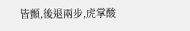皆顫,後退兩步,虎掌酸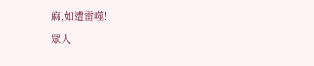麻,如遭雷噬!
眾人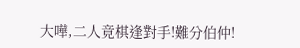大嘩,二人竟棋逢對手!難分伯仲!